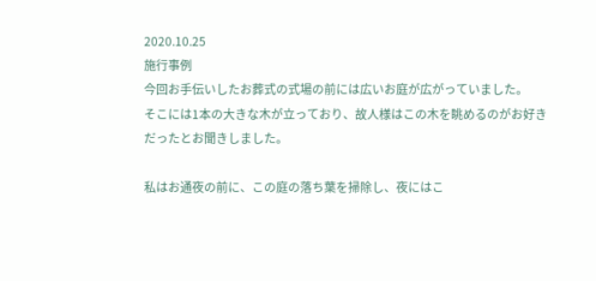2020.10.25
施行事例
今回お手伝いしたお葬式の式場の前には広いお庭が広がっていました。
そこには1本の大きな木が立っており、故人様はこの木を眺めるのがお好きだったとお聞きしました。

私はお通夜の前に、この庭の落ち葉を掃除し、夜にはこ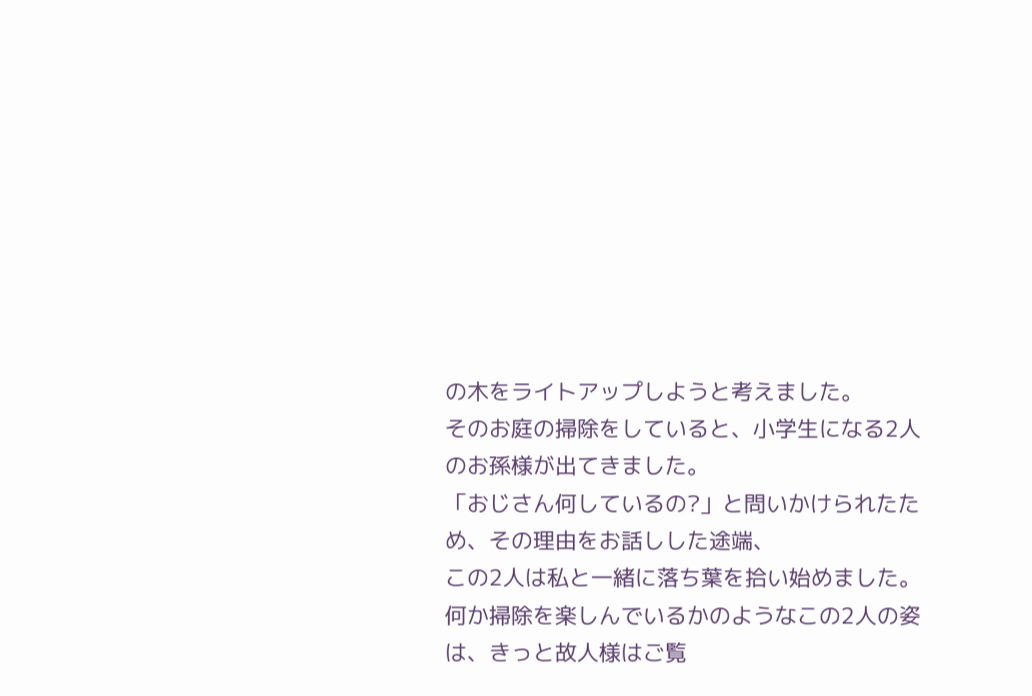の木をライトアップしようと考えました。
そのお庭の掃除をしていると、小学生になる2人のお孫様が出てきました。
「おじさん何しているの?」と問いかけられたため、その理由をお話しした途端、
この2人は私と一緒に落ち葉を拾い始めました。
何か掃除を楽しんでいるかのようなこの2人の姿は、きっと故人様はご覧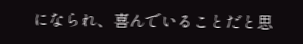になられ、喜んでいることだと思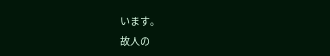います。
故人の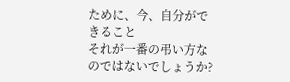ために、今、自分ができること
それが一番の弔い方なのではないでしょうか?